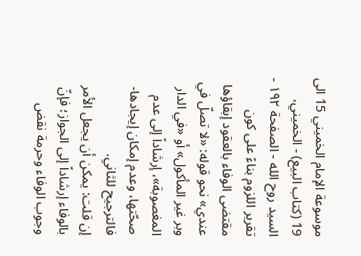موسوعة الإمام الخميني 15 الى 19 (كتاب البيع) - الخميني، السيد روح الله - الصفحة ١٩٢ - تقرير اللزوم بناءً على كون مقتضى الوفاء بالعقود إبقاؤها
عندي» نحو قوله: «لا تصلّ في وبر غير المأكول» أو «في الدار المغصوبة»، إرشاداً إلى عدم صحّتها، وعدم إمكان إيجادها- فالترجيح للثاني.
إن قلت: يمكن أن يجعل الأمر بالوفاء إرشاداً إلى الجواز؛ فإنّ وجوب الوفاء وحرمة نقض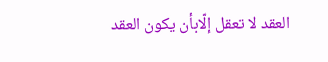العقد لا تعقل إلّابأن يكون العقد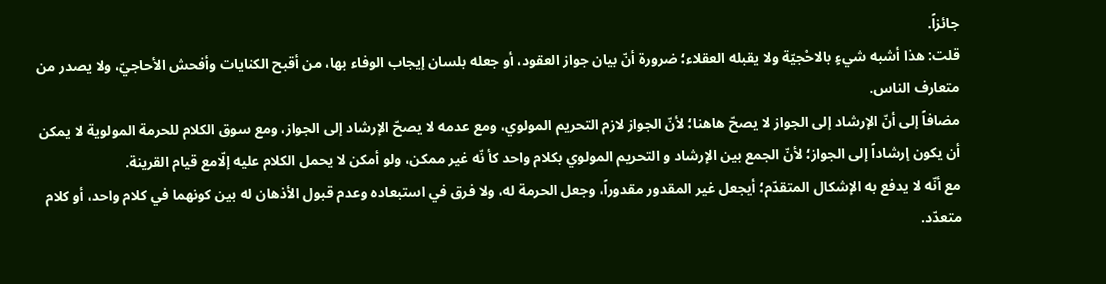جائزاً.
قلت: هذا أشبه شيءٍ بالاحْجيّة ولا يقبله العقلاء؛ ضرورة أنّ بيان جواز العقود، أو جعله بلسان إيجاب الوفاء بها، من أقبح الكنايات وأفحش الأحاجيّ، ولا يصدر من متعارف الناس.
مضافاً إلى أنّ الإرشاد إلى الجواز لا يصحّ هاهنا؛ لأنّ الجواز لازم التحريم المولوي، ومع عدمه لا يصحّ الإرشاد إلى الجواز، ومع سوق الكلام للحرمة المولوية لا يمكن أن يكون إرشاداً إلى الجواز؛ لأنّ الجمع بين الإرشاد و التحريم المولوي بكلام واحد كأ نّه غير ممكن، ولو أمكن لا يحمل الكلام عليه إلّامع قيام القرينة.
مع أنّه لا يدفع به الإشكال المتقدّم؛ أيجعل غير المقدور مقدوراً، وجعل الحرمة له، ولا فرق في استبعاده وعدم قبول الأذهان له بين كونهما في كلام واحد، أو كلام متعدّد.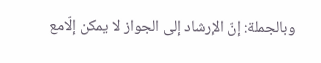وبالجملة: إنّ الإرشاد إلى الجواز لا يمكن إلّامع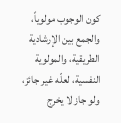كون الوجوب مولوياً، والجمع بين الإرشادية الطريقية، والمولوية النفسية، لعلّه غير جائز، ولو جاز لا يخرج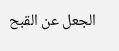الجعل عن القبح